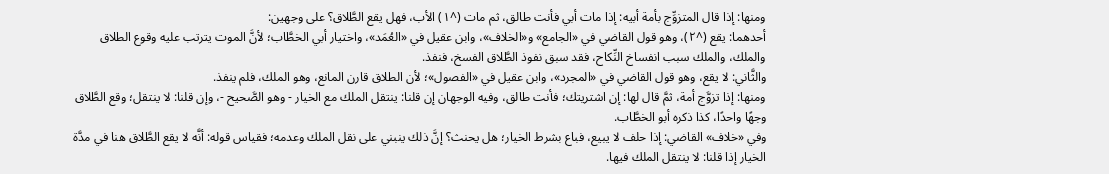ومنها: إذا قال المتزوِّج بأمة أبيه: إذا مات أبي فأنت طالق، ثم مات (^١) الأب، فهل يقع الطَّلاق؟ على وجهين:
أحدهما: يقع (^٢)، وهو قول القاضي في «الجامع» و«الخلاف»، وابن عقيل في «العُمَد»، واختيار أبي الخطَّاب؛ لأنَّ الموت يترتب عليه وقوع الطلاق والملك، والملك سبب انفساخ النِّكاح، فقد سبق نفوذ الطَّلاق الفسخ، فنفذ.
والثَّاني: لا يقع، وهو قول القاضي في «المجرد»، وابن عقيل في «الفصول»؛ لأن الطلاق قارن المانع، وهو الملك، فلم ينفذ.
ومنها: إذا تزوَّج أمة، ثمَّ قال لها: إن اشتريتك؛ فأنت طالق، وفيه الوجهان إن قلنا: ينتقل الملك مع الخيار - وهو الصَّحيح -، وإن قلنا: لا ينتقل؛ وقع الطَّلاق وجهًا واحدًا، كذا ذكره أبو الخطَّاب.
وفي «خلاف» القاضي: إذا حلف لا يبيع، فباع بشرط الخيار؛ هل يحنث؟ إنَّ ذلك ينبني على نقل الملك وعدمه؛ فقياس قوله: أنَّه لا يقع الطَّلاق هنا في مدَّة الخيار إذا قلنا: لا ينتقل الملك فيها.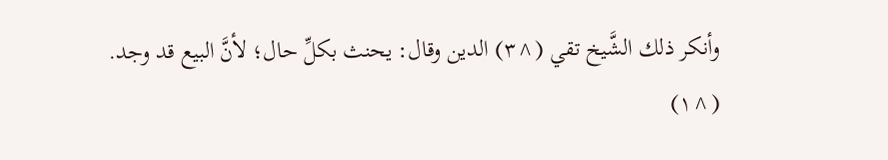وأنكر ذلك الشَّيخ تقي (^٣) الدين وقال: يحنث بكلِّ حال؛ لأنَّ البيع قد وجد.
(^١)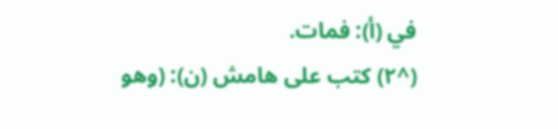في (أ): فمات.
(^٢) كتب على هامش (ن): (وهو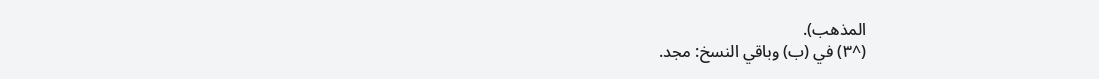المذهب).
(^٣) في (ب) وباقي النسخ: مجد.